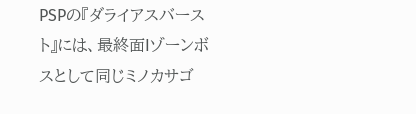PSPの『ダライアスバースト』には、最終面Iゾーンボスとして同じミノカサゴ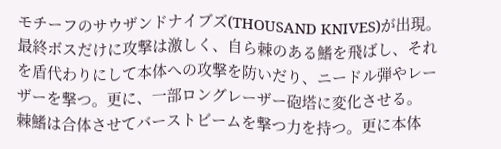モチーフのサウザンドナイブズ(THOUSAND KNIVES)が出現。
最終ボスだけに攻撃は激しく、自ら棘のある鰭を飛ばし、それを盾代わりにして本体への攻撃を防いだり、ニードル弾やレーザーを撃つ。更に、一部ロングレーザー砲塔に変化させる。
棘鰭は合体させてバーストビームを撃つ力を持つ。更に本体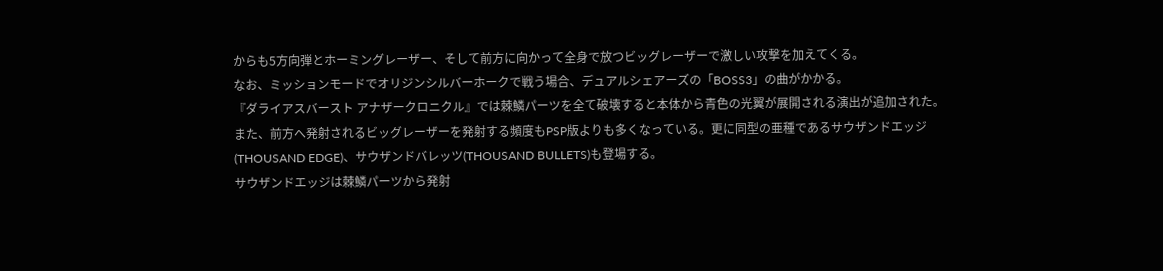からも5方向弾とホーミングレーザー、そして前方に向かって全身で放つビッグレーザーで激しい攻撃を加えてくる。
なお、ミッションモードでオリジンシルバーホークで戦う場合、デュアルシェアーズの「BOSS3」の曲がかかる。
『ダライアスバースト アナザークロニクル』では棘鱗パーツを全て破壊すると本体から青色の光翼が展開される演出が追加された。また、前方へ発射されるビッグレーザーを発射する頻度もPSP版よりも多くなっている。更に同型の亜種であるサウザンドエッジ(THOUSAND EDGE)、サウザンドバレッツ(THOUSAND BULLETS)も登場する。
サウザンドエッジは棘鱗パーツから発射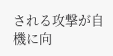される攻撃が自機に向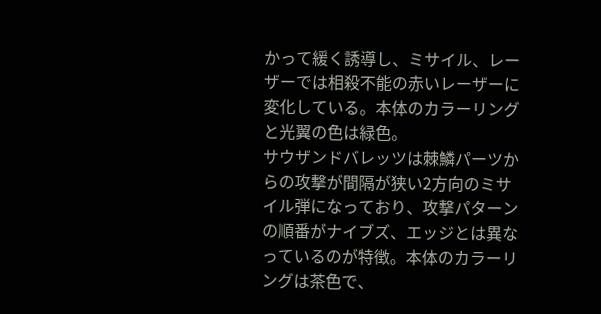かって緩く誘導し、ミサイル、レーザーでは相殺不能の赤いレーザーに変化している。本体のカラーリングと光翼の色は緑色。
サウザンドバレッツは棘鱗パーツからの攻撃が間隔が狭い2方向のミサイル弾になっており、攻撃パターンの順番がナイブズ、エッジとは異なっているのが特徴。本体のカラーリングは茶色で、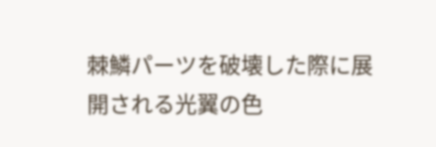棘鱗パーツを破壊した際に展開される光翼の色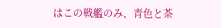はこの戦艦のみ、青色と茶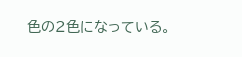色の2色になっている。